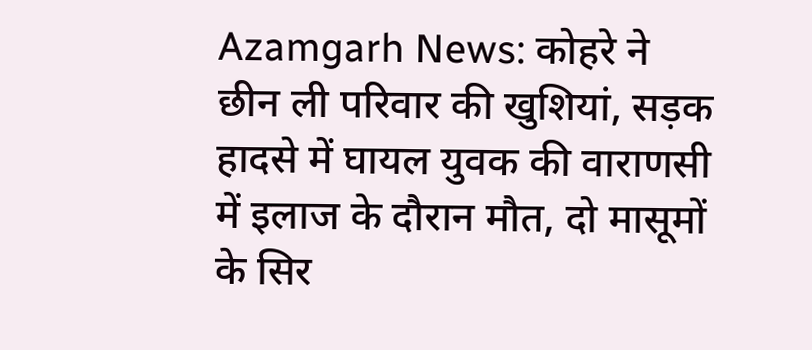Azamgarh News: कोहरे ने छीन ली परिवार की खुशियां, सड़क हादसे में घायल युवक की वाराणसी में इलाज के दौरान मौत, दो मासूमों के सिर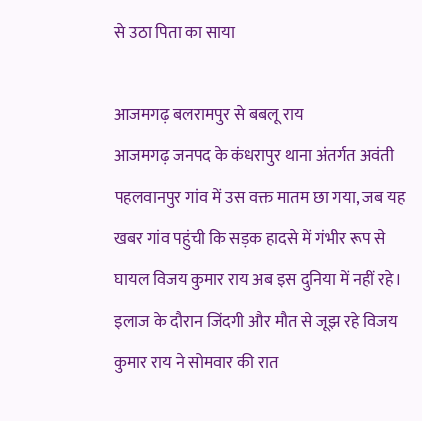से उठा पिता का साया

आजमगढ़ बलरामपुर से बबलू राय
आजमगढ़ जनपद के कंधरापुर थाना अंतर्गत अवंती पहलवानपुर गांव में उस वक्त मातम छा गया, जब यह खबर गांव पहुंची कि सड़क हादसे में गंभीर रूप से घायल विजय कुमार राय अब इस दुनिया में नहीं रहे। इलाज के दौरान जिंदगी और मौत से जूझ रहे विजय कुमार राय ने सोमवार की रात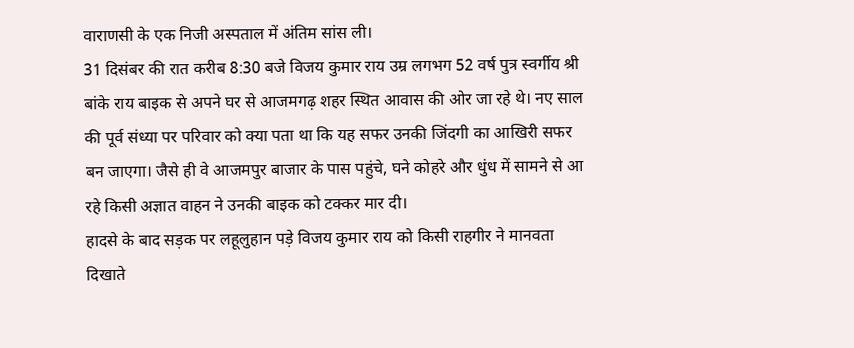वाराणसी के एक निजी अस्पताल में अंतिम सांस ली।
31 दिसंबर की रात करीब 8:30 बजे विजय कुमार राय उम्र लगभग 52 वर्ष पुत्र स्वर्गीय श्री बांके राय बाइक से अपने घर से आजमगढ़ शहर स्थित आवास की ओर जा रहे थे। नए साल की पूर्व संध्या पर परिवार को क्या पता था कि यह सफर उनकी जिंदगी का आखिरी सफर बन जाएगा। जैसे ही वे आजमपुर बाजार के पास पहुंचे, घने कोहरे और धुंध में सामने से आ रहे किसी अज्ञात वाहन ने उनकी बाइक को टक्कर मार दी।
हादसे के बाद सड़क पर लहूलुहान पड़े विजय कुमार राय को किसी राहगीर ने मानवता दिखाते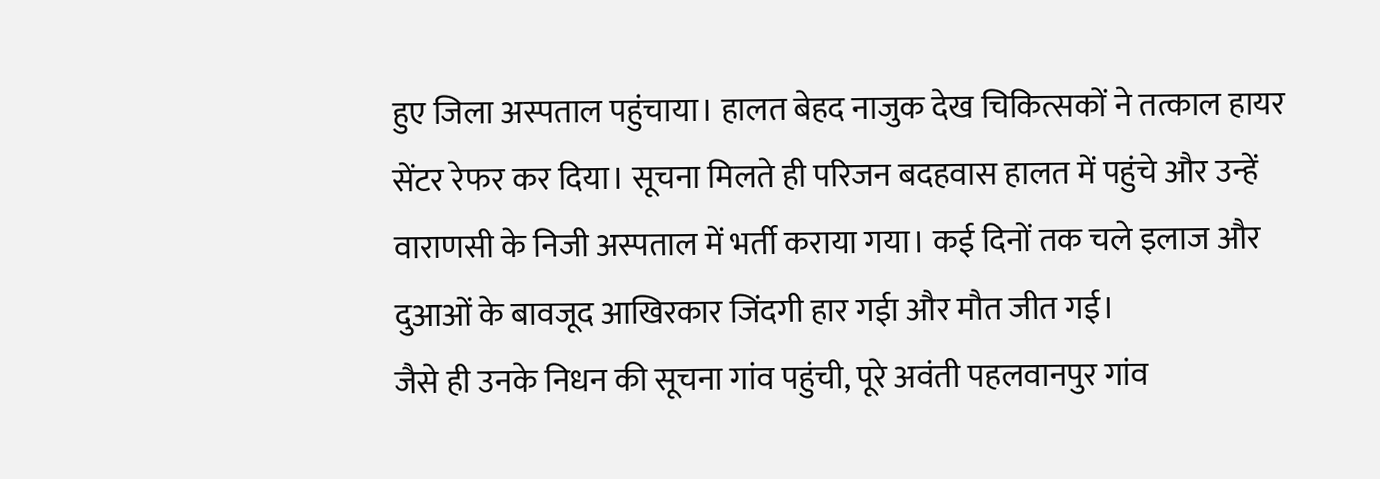हुए जिला अस्पताल पहुंचाया। हालत बेहद नाजुक देख चिकित्सकों ने तत्काल हायर सेंटर रेफर कर दिया। सूचना मिलते ही परिजन बदहवास हालत में पहुंचे और उन्हें वाराणसी के निजी अस्पताल में भर्ती कराया गया। कई दिनों तक चले इलाज और दुआओं के बावजूद आखिरकार जिंदगी हार गईा और मौत जीत गई।
जैसे ही उनके निधन की सूचना गांव पहुंची, पूरे अवंती पहलवानपुर गांव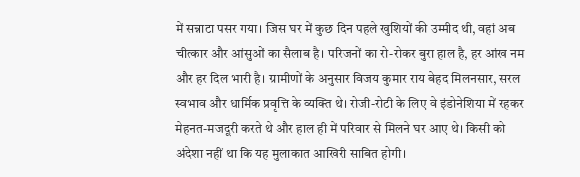में सन्नाटा पसर गया। जिस घर में कुछ दिन पहले खुशियों की उम्मीद थी, वहां अब चीत्कार और आंसुओं का सैलाब है। परिजनों का रो-रोकर बुरा हाल है, हर आंख नम और हर दिल भारी है। ग्रामीणों के अनुसार विजय कुमार राय बेहद मिलनसार, सरल स्वभाव और धार्मिक प्रवृत्ति के व्यक्ति थे। रोजी-रोटी के लिए वे इंडोनेशिया में रहकर मेहनत-मजदूरी करते थे और हाल ही में परिवार से मिलने घर आए थे। किसी को अंदेशा नहीं था कि यह मुलाकात आखिरी साबित होगी।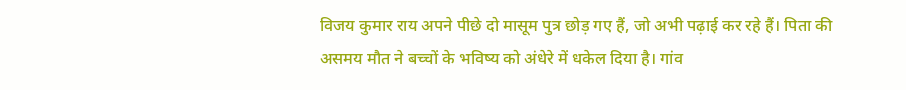विजय कुमार राय अपने पीछे दो मासूम पुत्र छोड़ गए हैं, जो अभी पढ़ाई कर रहे हैं। पिता की असमय मौत ने बच्चों के भविष्य को अंधेरे में धकेल दिया है। गांव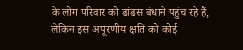के लोग परिवार को ढांढस बंधाने पहुंच रहे हैं, लेकिन इस अपूरणीय क्षति को कोई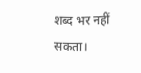शब्द भर नहीं सकता।